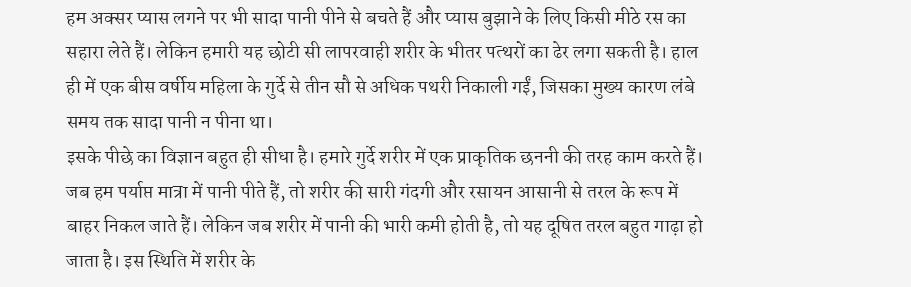हम अक्सर प्यास लगने पर भी सादा पानी पीने से बचते हैं और प्यास बुझाने के लिए किसी मीठे रस का सहारा लेते हैं। लेकिन हमारी यह छोटी सी लापरवाही शरीर के भीतर पत्थरों का ढेर लगा सकती है। हाल ही में एक बीस वर्षीय महिला के गुर्दे से तीन सौ से अधिक पथरी निकाली गईं, जिसका मुख्य कारण लंबे समय तक सादा पानी न पीना था।
इसके पीछे का विज्ञान बहुत ही सीधा है। हमारे गुर्दे शरीर में एक प्राकृतिक छननी की तरह काम करते हैं। जब हम पर्याप्त मात्रा में पानी पीते हैं, तो शरीर की सारी गंदगी और रसायन आसानी से तरल के रूप में बाहर निकल जाते हैं। लेकिन जब शरीर में पानी की भारी कमी होती है, तो यह दूषित तरल बहुत गाढ़ा हो जाता है। इस स्थिति में शरीर के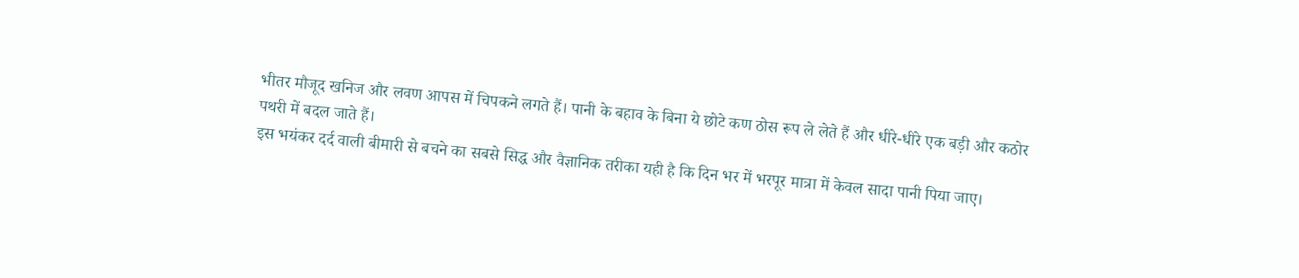भीतर मौजूद खनिज और लवण आपस में चिपकने लगते हैं। पानी के बहाव के बिना ये छोटे कण ठोस रूप ले लेते हैं और धीरे-धीरे एक बड़ी और कठोर पथरी में बदल जाते हैं।
इस भयंकर दर्द वाली बीमारी से बचने का सबसे सिद्ध और वैज्ञानिक तरीका यही है कि दिन भर में भरपूर मात्रा में केवल सादा पानी पिया जाए।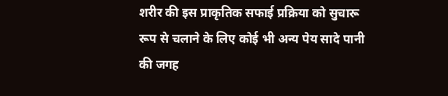शरीर की इस प्राकृतिक सफाई प्रक्रिया को सुचारू रूप से चलाने के लिए कोई भी अन्य पेय सादे पानी की जगह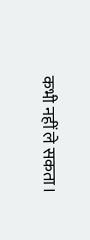कभी नहीं ले सकता।